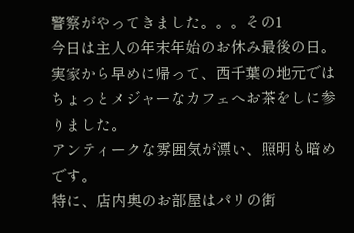警察がやってきました。。。その1
今日は主人の年末年始のお休み最後の日。
実家から早めに帰って、西千葉の地元ではちょっとメジャーなカフェへお茶をしに参りました。
アンティークな雰囲気が漂い、照明も暗めです。
特に、店内奥のお部屋はパリの街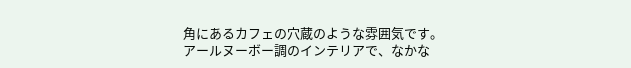角にあるカフェの穴蔵のような雰囲気です。
アールヌーボー調のインテリアで、なかな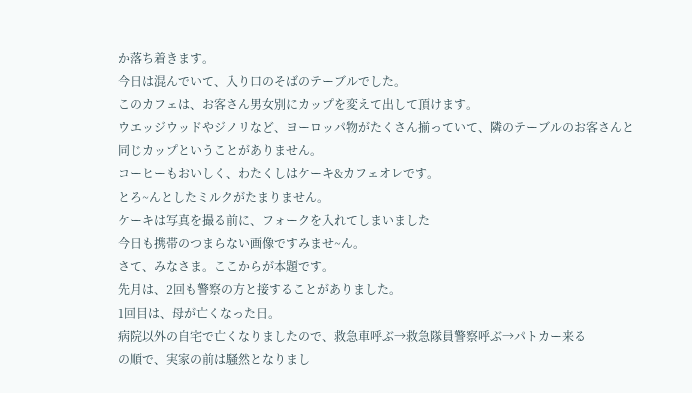か落ち着きます。
今日は混んでいて、入り口のそばのテーブルでした。
このカフェは、お客さん男女別にカップを変えて出して頂けます。
ウエッジウッドやジノリなど、ヨーロッパ物がたくさん揃っていて、隣のテーブルのお客さんと
同じカップということがありません。
コーヒーもおいしく、わたくしはケーキ&カフェオレです。
とろ~んとしたミルクがたまりません。
ケーキは写真を撮る前に、フォークを入れてしまいました
今日も携帯のつまらない画像ですみませ~ん。
さて、みなさま。ここからが本題です。
先月は、2回も警察の方と接することがありました。
1回目は、母が亡くなった日。
病院以外の自宅で亡くなりましたので、救急車呼ぶ→救急隊員警察呼ぶ→パトカー来る
の順で、実家の前は騒然となりまし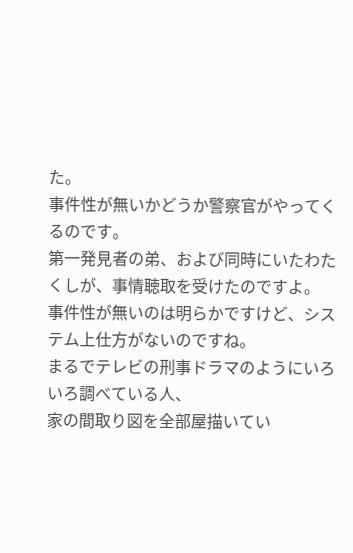た。
事件性が無いかどうか警察官がやってくるのです。
第一発見者の弟、および同時にいたわたくしが、事情聴取を受けたのですよ。
事件性が無いのは明らかですけど、システム上仕方がないのですね。
まるでテレビの刑事ドラマのようにいろいろ調べている人、
家の間取り図を全部屋描いてい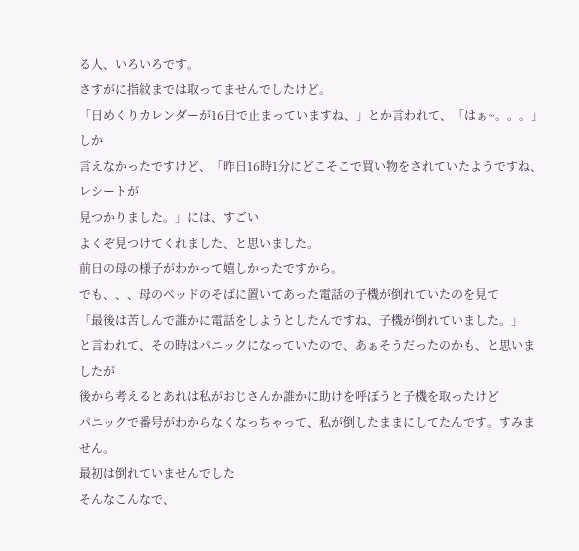る人、いろいろです。
さすがに指紋までは取ってませんでしたけど。
「日めくりカレンダーが16日で止まっていますね、」とか言われて、「はぁ~。。。」しか
言えなかったですけど、「昨日16時1分にどこそこで買い物をされていたようですね、レシートが
見つかりました。」には、すごい
よくぞ見つけてくれました、と思いました。
前日の母の様子がわかって嬉しかったですから。
でも、、、母のベッドのそばに置いてあった電話の子機が倒れていたのを見て
「最後は苦しんで誰かに電話をしようとしたんですね、子機が倒れていました。」
と言われて、その時はパニックになっていたので、あぁそうだったのかも、と思いましたが
後から考えるとあれは私がおじさんか誰かに助けを呼ぼうと子機を取ったけど
パニックで番号がわからなくなっちゃって、私が倒したままにしてたんです。すみません。
最初は倒れていませんでした
そんなこんなで、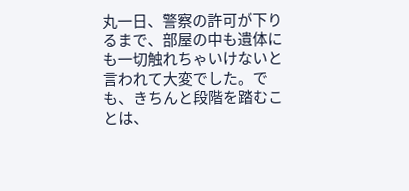丸一日、警察の許可が下りるまで、部屋の中も遺体にも一切触れちゃいけないと
言われて大変でした。でも、きちんと段階を踏むことは、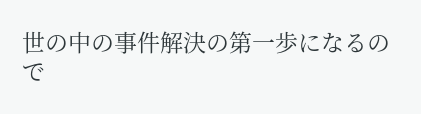世の中の事件解決の第一歩になるの
で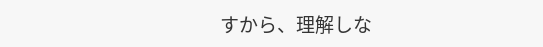すから、理解しな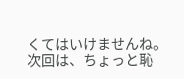くてはいけませんね。
次回は、ちょっと恥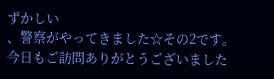ずかしい
、警察がやってきました☆その2です。
今日もご訪問ありがとうございました